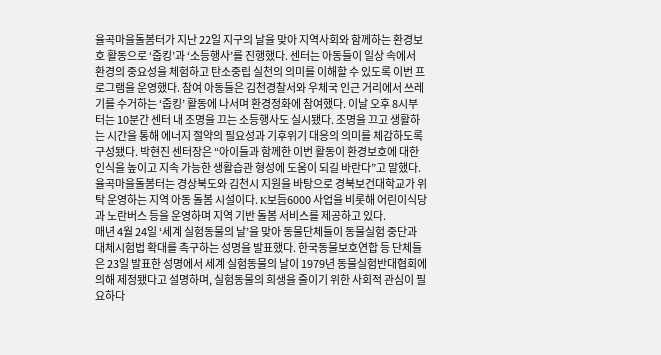율곡마을돌봄터가 지난 22일 지구의 날을 맞아 지역사회와 함께하는 환경보호 활동으로 ‘줍킹’과 ‘소등행사’를 진행했다. 센터는 아동들이 일상 속에서 환경의 중요성을 체험하고 탄소중립 실천의 의미를 이해할 수 있도록 이번 프로그램을 운영했다. 참여 아동들은 김천경찰서와 우체국 인근 거리에서 쓰레기를 수거하는 ‘줍킹’ 활동에 나서며 환경정화에 참여했다. 이날 오후 8시부터는 10분간 센터 내 조명을 끄는 소등행사도 실시됐다. 조명을 끄고 생활하는 시간을 통해 에너지 절약의 필요성과 기후위기 대응의 의미를 체감하도록 구성됐다. 박현진 센터장은 “아이들과 함께한 이번 활동이 환경보호에 대한 인식을 높이고 지속 가능한 생활습관 형성에 도움이 되길 바란다”고 말했다. 율곡마을돌봄터는 경상북도와 김천시 지원을 바탕으로 경북보건대학교가 위탁 운영하는 지역 아동 돌봄 시설이다. K보듬6000 사업을 비롯해 어린이식당과 노란버스 등을 운영하며 지역 기반 돌봄 서비스를 제공하고 있다.
매년 4월 24일 ‘세계 실험동물의 날’을 맞아 동물단체들이 동물실험 중단과 대체시험법 확대를 촉구하는 성명을 발표했다. 한국동물보호연합 등 단체들은 23일 발표한 성명에서 세계 실험동물의 날이 1979년 동물실험반대협회에 의해 제정됐다고 설명하며, 실험동물의 희생을 줄이기 위한 사회적 관심이 필요하다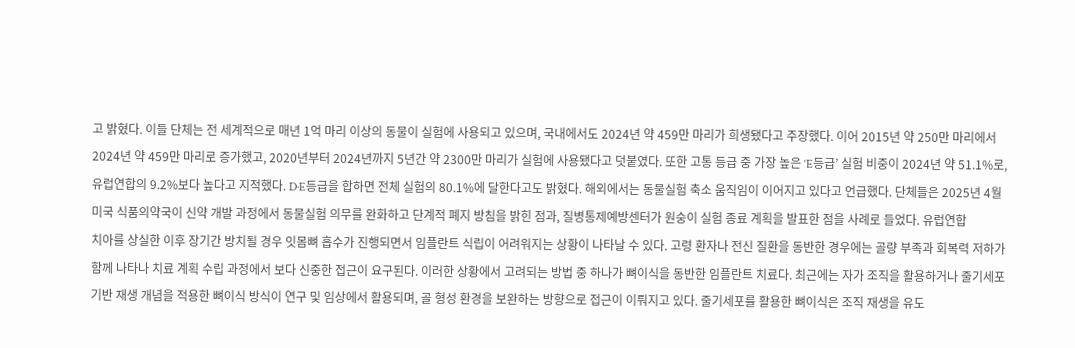고 밝혔다. 이들 단체는 전 세계적으로 매년 1억 마리 이상의 동물이 실험에 사용되고 있으며, 국내에서도 2024년 약 459만 마리가 희생됐다고 주장했다. 이어 2015년 약 250만 마리에서 2024년 약 459만 마리로 증가했고, 2020년부터 2024년까지 5년간 약 2300만 마리가 실험에 사용됐다고 덧붙였다. 또한 고통 등급 중 가장 높은 ‘E등급’ 실험 비중이 2024년 약 51.1%로, 유럽연합의 9.2%보다 높다고 지적했다. D·E등급을 합하면 전체 실험의 80.1%에 달한다고도 밝혔다. 해외에서는 동물실험 축소 움직임이 이어지고 있다고 언급했다. 단체들은 2025년 4월 미국 식품의약국이 신약 개발 과정에서 동물실험 의무를 완화하고 단계적 폐지 방침을 밝힌 점과, 질병통제예방센터가 원숭이 실험 종료 계획을 발표한 점을 사례로 들었다. 유럽연합
치아를 상실한 이후 장기간 방치될 경우 잇몸뼈 흡수가 진행되면서 임플란트 식립이 어려워지는 상황이 나타날 수 있다. 고령 환자나 전신 질환을 동반한 경우에는 골량 부족과 회복력 저하가 함께 나타나 치료 계획 수립 과정에서 보다 신중한 접근이 요구된다. 이러한 상황에서 고려되는 방법 중 하나가 뼈이식을 동반한 임플란트 치료다. 최근에는 자가 조직을 활용하거나 줄기세포 기반 재생 개념을 적용한 뼈이식 방식이 연구 및 임상에서 활용되며, 골 형성 환경을 보완하는 방향으로 접근이 이뤄지고 있다. 줄기세포를 활용한 뼈이식은 조직 재생을 유도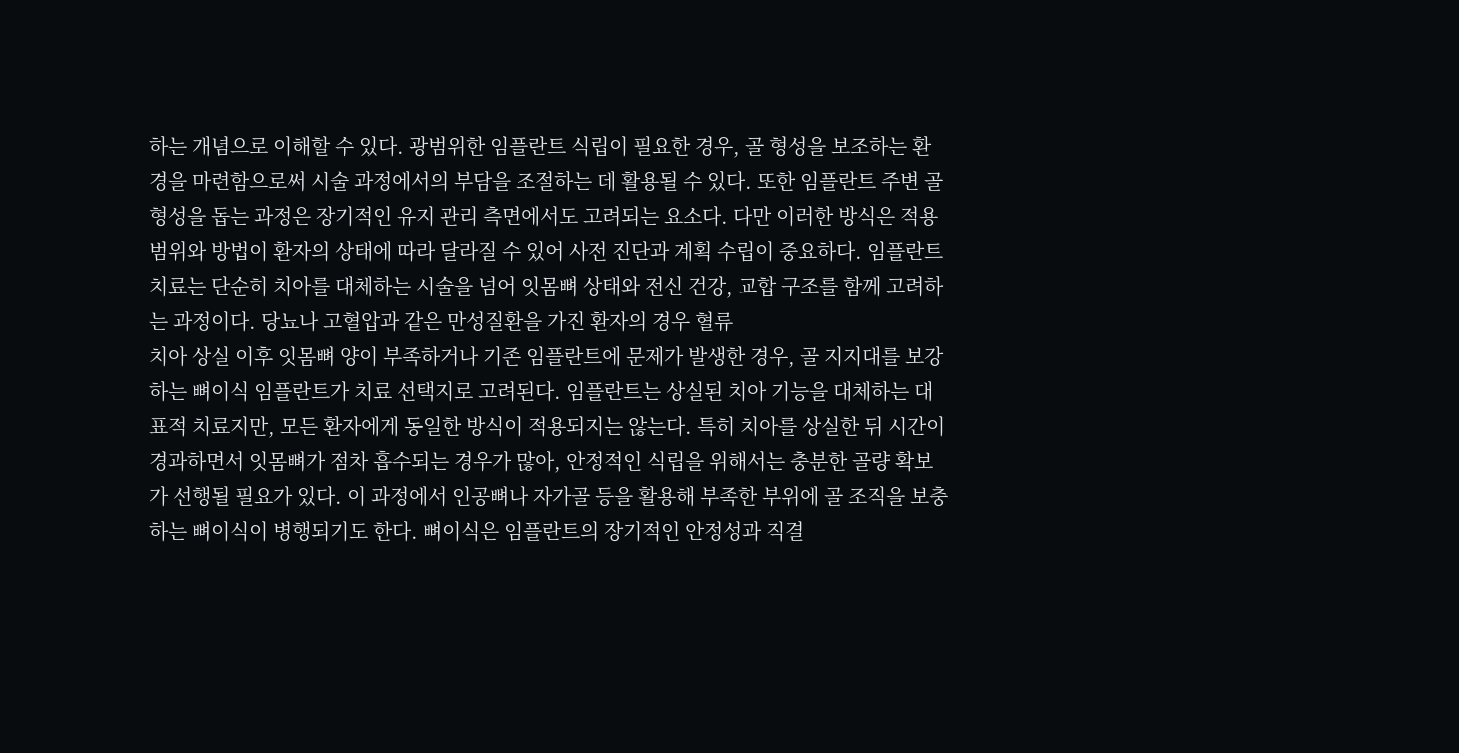하는 개념으로 이해할 수 있다. 광범위한 임플란트 식립이 필요한 경우, 골 형성을 보조하는 환경을 마련함으로써 시술 과정에서의 부담을 조절하는 데 활용될 수 있다. 또한 임플란트 주변 골 형성을 돕는 과정은 장기적인 유지 관리 측면에서도 고려되는 요소다. 다만 이러한 방식은 적용 범위와 방법이 환자의 상태에 따라 달라질 수 있어 사전 진단과 계획 수립이 중요하다. 임플란트 치료는 단순히 치아를 대체하는 시술을 넘어 잇몸뼈 상태와 전신 건강, 교합 구조를 함께 고려하는 과정이다. 당뇨나 고혈압과 같은 만성질환을 가진 환자의 경우 혈류
치아 상실 이후 잇몸뼈 양이 부족하거나 기존 임플란트에 문제가 발생한 경우, 골 지지대를 보강하는 뼈이식 임플란트가 치료 선택지로 고려된다. 임플란트는 상실된 치아 기능을 대체하는 대표적 치료지만, 모든 환자에게 동일한 방식이 적용되지는 않는다. 특히 치아를 상실한 뒤 시간이 경과하면서 잇몸뼈가 점차 흡수되는 경우가 많아, 안정적인 식립을 위해서는 충분한 골량 확보가 선행될 필요가 있다. 이 과정에서 인공뼈나 자가골 등을 활용해 부족한 부위에 골 조직을 보충하는 뼈이식이 병행되기도 한다. 뼈이식은 임플란트의 장기적인 안정성과 직결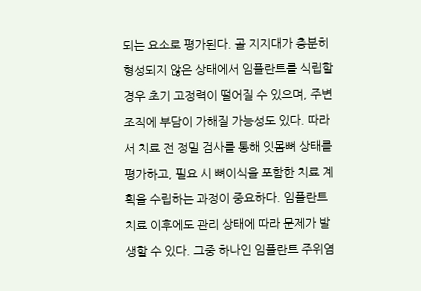되는 요소로 평가된다. 골 지지대가 충분히 형성되지 않은 상태에서 임플란트를 식립할 경우 초기 고정력이 떨어질 수 있으며, 주변 조직에 부담이 가해질 가능성도 있다. 따라서 치료 전 정밀 검사를 통해 잇몸뼈 상태를 평가하고, 필요 시 뼈이식을 포함한 치료 계획을 수립하는 과정이 중요하다. 임플란트 치료 이후에도 관리 상태에 따라 문제가 발생할 수 있다. 그중 하나인 임플란트 주위염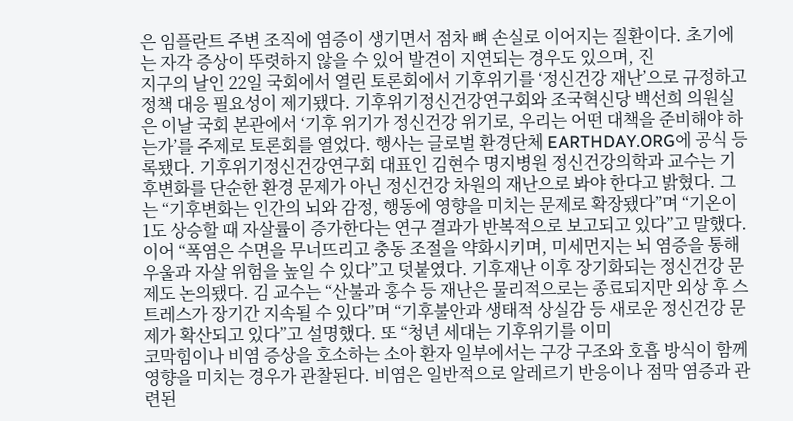은 임플란트 주변 조직에 염증이 생기면서 점차 뼈 손실로 이어지는 질환이다. 초기에는 자각 증상이 뚜렷하지 않을 수 있어 발견이 지연되는 경우도 있으며, 진
지구의 날인 22일 국회에서 열린 토론회에서 기후위기를 ‘정신건강 재난’으로 규정하고 정책 대응 필요성이 제기됐다. 기후위기정신건강연구회와 조국혁신당 백선희 의원실은 이날 국회 본관에서 ‘기후 위기가 정신건강 위기로, 우리는 어떤 대책을 준비해야 하는가’를 주제로 토론회를 열었다. 행사는 글로벌 환경단체 EARTHDAY.ORG에 공식 등록됐다. 기후위기정신건강연구회 대표인 김현수 명지병원 정신건강의학과 교수는 기후변화를 단순한 환경 문제가 아닌 정신건강 차원의 재난으로 봐야 한다고 밝혔다. 그는 “기후변화는 인간의 뇌와 감정, 행동에 영향을 미치는 문제로 확장됐다”며 “기온이 1도 상승할 때 자살률이 증가한다는 연구 결과가 반복적으로 보고되고 있다”고 말했다. 이어 “폭염은 수면을 무너뜨리고 충동 조절을 약화시키며, 미세먼지는 뇌 염증을 통해 우울과 자살 위험을 높일 수 있다”고 덧붙였다. 기후재난 이후 장기화되는 정신건강 문제도 논의됐다. 김 교수는 “산불과 홍수 등 재난은 물리적으로는 종료되지만 외상 후 스트레스가 장기간 지속될 수 있다”며 “기후불안과 생태적 상실감 등 새로운 정신건강 문제가 확산되고 있다”고 설명했다. 또 “청년 세대는 기후위기를 이미
코막힘이나 비염 증상을 호소하는 소아 환자 일부에서는 구강 구조와 호흡 방식이 함께 영향을 미치는 경우가 관찰된다. 비염은 일반적으로 알레르기 반응이나 점막 염증과 관련된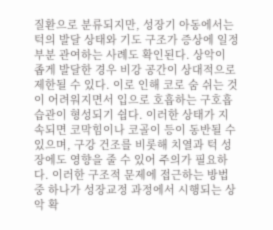질환으로 분류되지만, 성장기 아동에서는 턱의 발달 상태와 기도 구조가 증상에 일정 부분 관여하는 사례도 확인된다. 상악이 좁게 발달한 경우 비강 공간이 상대적으로 제한될 수 있다. 이로 인해 코로 숨 쉬는 것이 어려워지면서 입으로 호흡하는 구호흡 습관이 형성되기 쉽다. 이러한 상태가 지속되면 코막힘이나 코골이 등이 동반될 수 있으며, 구강 건조를 비롯해 치열과 턱 성장에도 영향을 줄 수 있어 주의가 필요하다. 이러한 구조적 문제에 접근하는 방법 중 하나가 성장교정 과정에서 시행되는 상악 확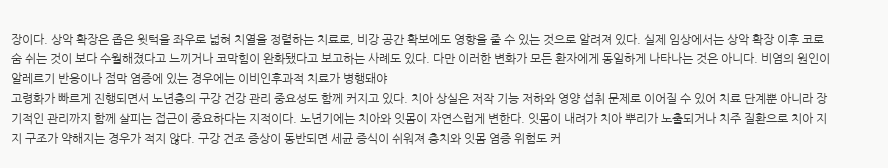장이다. 상악 확장은 좁은 윗턱을 좌우로 넓혀 치열을 정렬하는 치료로, 비강 공간 확보에도 영향을 줄 수 있는 것으로 알려져 있다. 실제 임상에서는 상악 확장 이후 코로 숨 쉬는 것이 보다 수월해졌다고 느끼거나 코막힘이 완화됐다고 보고하는 사례도 있다. 다만 이러한 변화가 모든 환자에게 동일하게 나타나는 것은 아니다. 비염의 원인이 알레르기 반응이나 점막 염증에 있는 경우에는 이비인후과적 치료가 병행돼야
고령화가 빠르게 진행되면서 노년층의 구강 건강 관리 중요성도 함께 커지고 있다. 치아 상실은 저작 기능 저하와 영양 섭취 문제로 이어질 수 있어 치료 단계뿐 아니라 장기적인 관리까지 함께 살피는 접근이 중요하다는 지적이다. 노년기에는 치아와 잇몸이 자연스럽게 변한다. 잇몸이 내려가 치아 뿌리가 노출되거나 치주 질환으로 치아 지지 구조가 약해지는 경우가 적지 않다. 구강 건조 증상이 동반되면 세균 증식이 쉬워져 충치와 잇몸 염증 위험도 커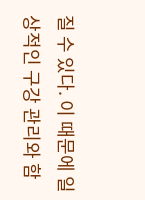질 수 있다. 이 때문에 일상적인 구강 관리와 함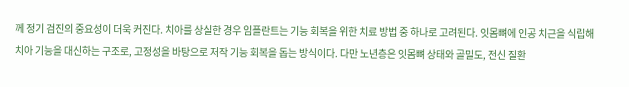께 정기 검진의 중요성이 더욱 커진다. 치아를 상실한 경우 임플란트는 기능 회복을 위한 치료 방법 중 하나로 고려된다. 잇몸뼈에 인공 치근을 식립해 치아 기능을 대신하는 구조로, 고정성을 바탕으로 저작 기능 회복을 돕는 방식이다. 다만 노년층은 잇몸뼈 상태와 골밀도, 전신 질환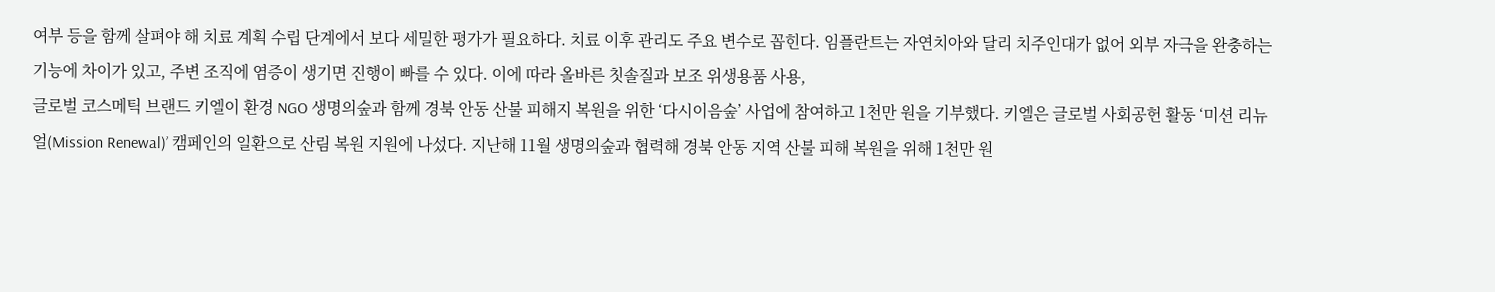여부 등을 함께 살펴야 해 치료 계획 수립 단계에서 보다 세밀한 평가가 필요하다. 치료 이후 관리도 주요 변수로 꼽힌다. 임플란트는 자연치아와 달리 치주인대가 없어 외부 자극을 완충하는 기능에 차이가 있고, 주변 조직에 염증이 생기면 진행이 빠를 수 있다. 이에 따라 올바른 칫솔질과 보조 위생용품 사용,
글로벌 코스메틱 브랜드 키엘이 환경 NGO 생명의숲과 함께 경북 안동 산불 피해지 복원을 위한 ‘다시이음숲’ 사업에 참여하고 1천만 원을 기부했다. 키엘은 글로벌 사회공헌 활동 ‘미션 리뉴얼(Mission Renewal)’ 캠페인의 일환으로 산림 복원 지원에 나섰다. 지난해 11월 생명의숲과 협력해 경북 안동 지역 산불 피해 복원을 위해 1천만 원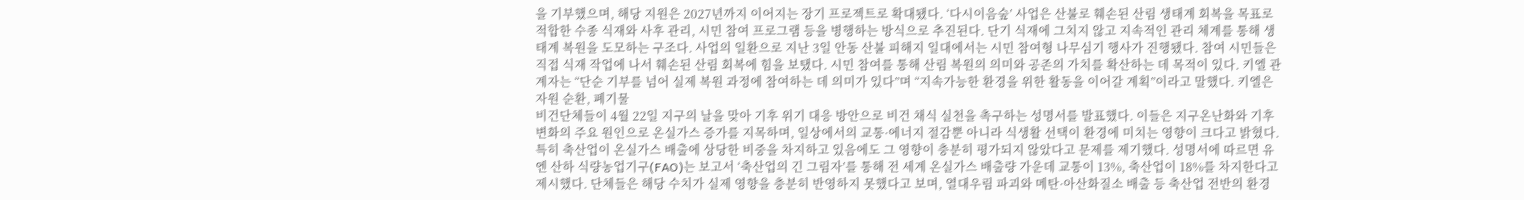을 기부했으며, 해당 지원은 2027년까지 이어지는 장기 프로젝트로 확대됐다. ‘다시이음숲’ 사업은 산불로 훼손된 산림 생태계 회복을 목표로 적합한 수종 식재와 사후 관리, 시민 참여 프로그램 등을 병행하는 방식으로 추진된다. 단기 식재에 그치지 않고 지속적인 관리 체계를 통해 생태계 복원을 도모하는 구조다. 사업의 일환으로 지난 3일 안동 산불 피해지 일대에서는 시민 참여형 나무심기 행사가 진행됐다. 참여 시민들은 직접 식재 작업에 나서 훼손된 산림 회복에 힘을 보탰다. 시민 참여를 통해 산림 복원의 의미와 공존의 가치를 확산하는 데 목적이 있다. 키엘 관계자는 “단순 기부를 넘어 실제 복원 과정에 참여하는 데 의미가 있다”며 “지속가능한 환경을 위한 활동을 이어갈 계획”이라고 말했다. 키엘은 자원 순환, 폐기물
비건단체들이 4월 22일 지구의 날을 맞아 기후 위기 대응 방안으로 비건 채식 실천을 촉구하는 성명서를 발표했다. 이들은 지구온난화와 기후변화의 주요 원인으로 온실가스 증가를 지목하며, 일상에서의 교통·에너지 절감뿐 아니라 식생활 선택이 환경에 미치는 영향이 크다고 밝혔다. 특히 축산업이 온실가스 배출에 상당한 비중을 차지하고 있음에도 그 영향이 충분히 평가되지 않았다고 문제를 제기했다. 성명서에 따르면 유엔 산하 식량농업기구(FAO)는 보고서 ‘축산업의 긴 그림자’를 통해 전 세계 온실가스 배출량 가운데 교통이 13%, 축산업이 18%를 차지한다고 제시했다. 단체들은 해당 수치가 실제 영향을 충분히 반영하지 못했다고 보며, 열대우림 파괴와 메탄·아산화질소 배출 등 축산업 전반의 환경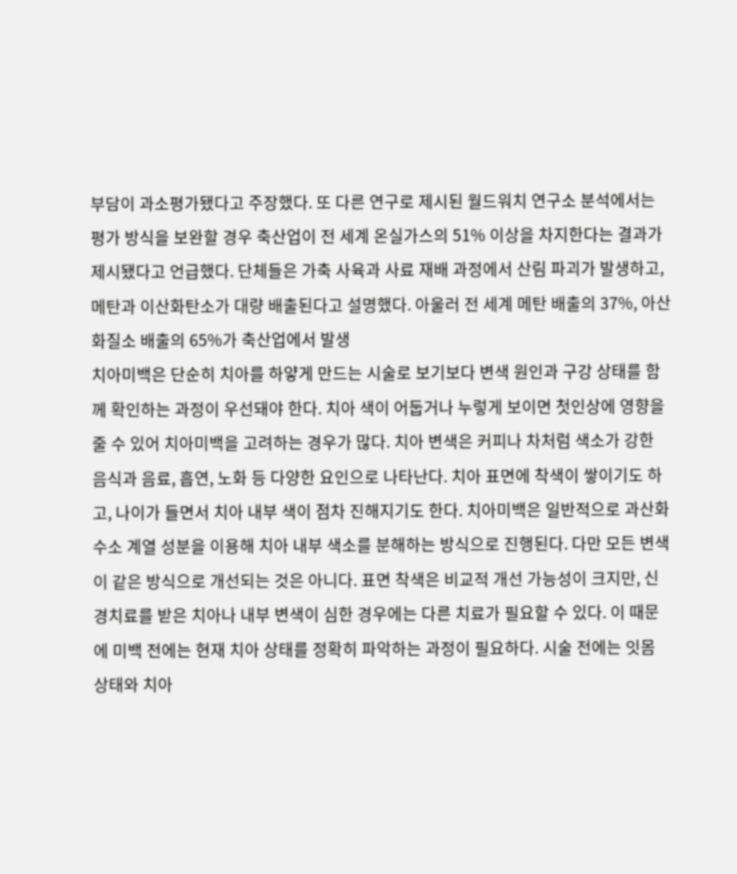부담이 과소평가됐다고 주장했다. 또 다른 연구로 제시된 월드워치 연구소 분석에서는 평가 방식을 보완할 경우 축산업이 전 세계 온실가스의 51% 이상을 차지한다는 결과가 제시됐다고 언급했다. 단체들은 가축 사육과 사료 재배 과정에서 산림 파괴가 발생하고, 메탄과 이산화탄소가 대량 배출된다고 설명했다. 아울러 전 세계 메탄 배출의 37%, 아산화질소 배출의 65%가 축산업에서 발생
치아미백은 단순히 치아를 하얗게 만드는 시술로 보기보다 변색 원인과 구강 상태를 함께 확인하는 과정이 우선돼야 한다. 치아 색이 어둡거나 누렇게 보이면 첫인상에 영향을 줄 수 있어 치아미백을 고려하는 경우가 많다. 치아 변색은 커피나 차처럼 색소가 강한 음식과 음료, 흡연, 노화 등 다양한 요인으로 나타난다. 치아 표면에 착색이 쌓이기도 하고, 나이가 들면서 치아 내부 색이 점차 진해지기도 한다. 치아미백은 일반적으로 과산화수소 계열 성분을 이용해 치아 내부 색소를 분해하는 방식으로 진행된다. 다만 모든 변색이 같은 방식으로 개선되는 것은 아니다. 표면 착색은 비교적 개선 가능성이 크지만, 신경치료를 받은 치아나 내부 변색이 심한 경우에는 다른 치료가 필요할 수 있다. 이 때문에 미백 전에는 현재 치아 상태를 정확히 파악하는 과정이 필요하다. 시술 전에는 잇몸 상태와 치아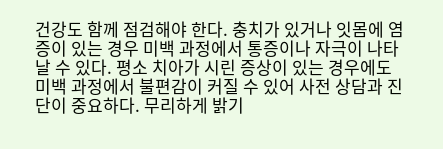건강도 함께 점검해야 한다. 충치가 있거나 잇몸에 염증이 있는 경우 미백 과정에서 통증이나 자극이 나타날 수 있다. 평소 치아가 시린 증상이 있는 경우에도 미백 과정에서 불편감이 커질 수 있어 사전 상담과 진단이 중요하다. 무리하게 밝기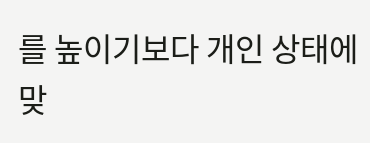를 높이기보다 개인 상태에 맞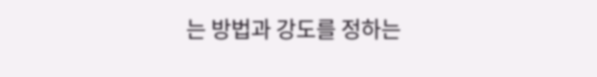는 방법과 강도를 정하는